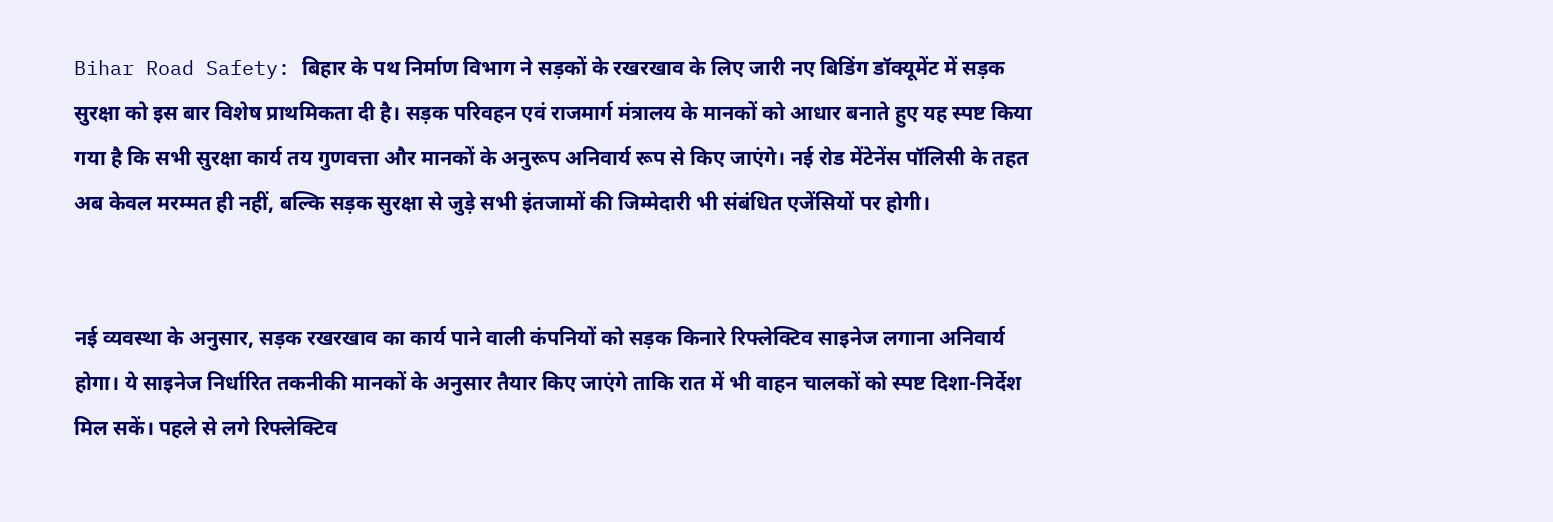Bihar Road Safety: बिहार के पथ निर्माण विभाग ने सड़कों के रखरखाव के लिए जारी नए बिडिंग डॉक्यूमेंट में सड़क सुरक्षा को इस बार विशेष प्राथमिकता दी है। सड़क परिवहन एवं राजमार्ग मंत्रालय के मानकों को आधार बनाते हुए यह स्पष्ट किया गया है कि सभी सुरक्षा कार्य तय गुणवत्ता और मानकों के अनुरूप अनिवार्य रूप से किए जाएंगे। नई रोड मेंटेनेंस पॉलिसी के तहत अब केवल मरम्मत ही नहीं, बल्कि सड़क सुरक्षा से जुड़े सभी इंतजामों की जिम्मेदारी भी संबंधित एजेंसियों पर होगी।


नई व्यवस्था के अनुसार, सड़क रखरखाव का कार्य पाने वाली कंपनियों को सड़क किनारे रिफ्लेक्टिव साइनेज लगाना अनिवार्य होगा। ये साइनेज निर्धारित तकनीकी मानकों के अनुसार तैयार किए जाएंगे ताकि रात में भी वाहन चालकों को स्पष्ट दिशा-निर्देश मिल सकें। पहले से लगे रिफ्लेक्टिव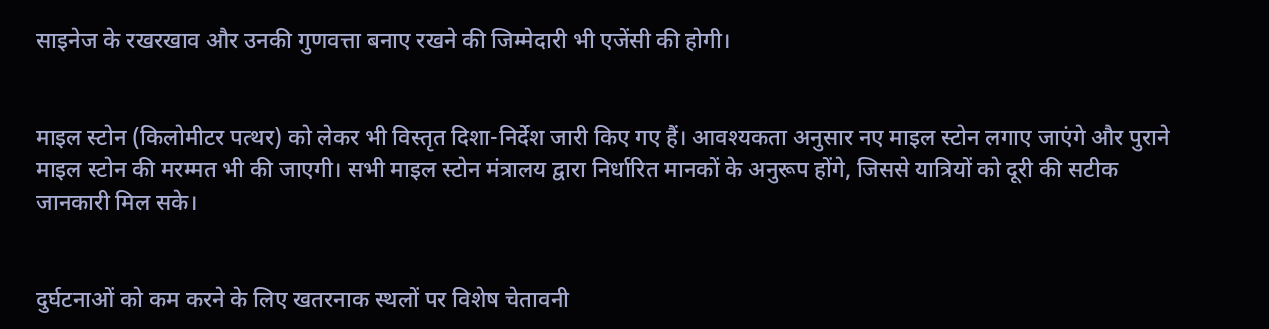साइनेज के रखरखाव और उनकी गुणवत्ता बनाए रखने की जिम्मेदारी भी एजेंसी की होगी।


माइल स्टोन (किलोमीटर पत्थर) को लेकर भी विस्तृत दिशा-निर्देश जारी किए गए हैं। आवश्यकता अनुसार नए माइल स्टोन लगाए जाएंगे और पुराने माइल स्टोन की मरम्मत भी की जाएगी। सभी माइल स्टोन मंत्रालय द्वारा निर्धारित मानकों के अनुरूप होंगे, जिससे यात्रियों को दूरी की सटीक जानकारी मिल सके।


दुर्घटनाओं को कम करने के लिए खतरनाक स्थलों पर विशेष चेतावनी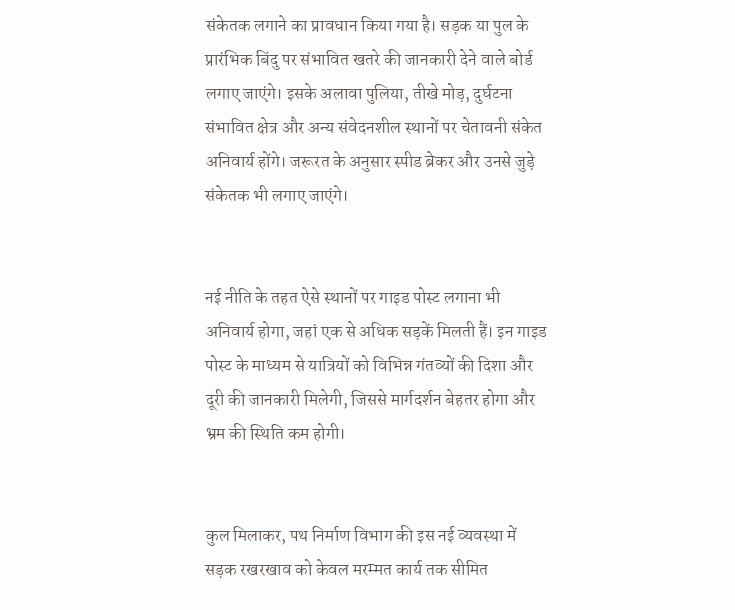संकेतक लगाने का प्रावधान किया गया है। सड़क या पुल के प्रारंभिक बिंदु पर संभावित खतरे की जानकारी देने वाले बोर्ड लगाए जाएंगे। इसके अलावा पुलिया, तीखे मोड़, दुर्घटना संभावित क्षेत्र और अन्य संवेदनशील स्थानों पर चेतावनी संकेत अनिवार्य होंगे। जरूरत के अनुसार स्पीड ब्रेकर और उनसे जुड़े संकेतक भी लगाए जाएंगे।


नई नीति के तहत ऐसे स्थानों पर गाइड पोस्ट लगाना भी अनिवार्य होगा, जहां एक से अधिक सड़कें मिलती हैं। इन गाइड पोस्ट के माध्यम से यात्रियों को विभिन्न गंतव्यों की दिशा और दूरी की जानकारी मिलेगी, जिससे मार्गदर्शन बेहतर होगा और भ्रम की स्थिति कम होगी।


कुल मिलाकर, पथ निर्माण विभाग की इस नई व्यवस्था में सड़क रखरखाव को केवल मरम्मत कार्य तक सीमित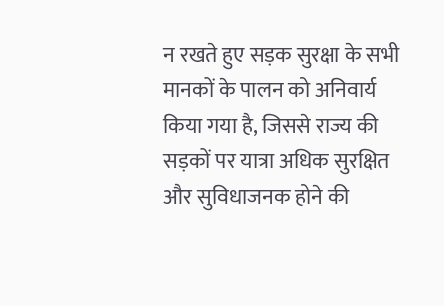न रखते हुए सड़क सुरक्षा के सभी मानकों के पालन को अनिवार्य किया गया है, जिससे राज्य की सड़कों पर यात्रा अधिक सुरक्षित और सुविधाजनक होने की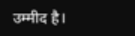उम्मीद है।